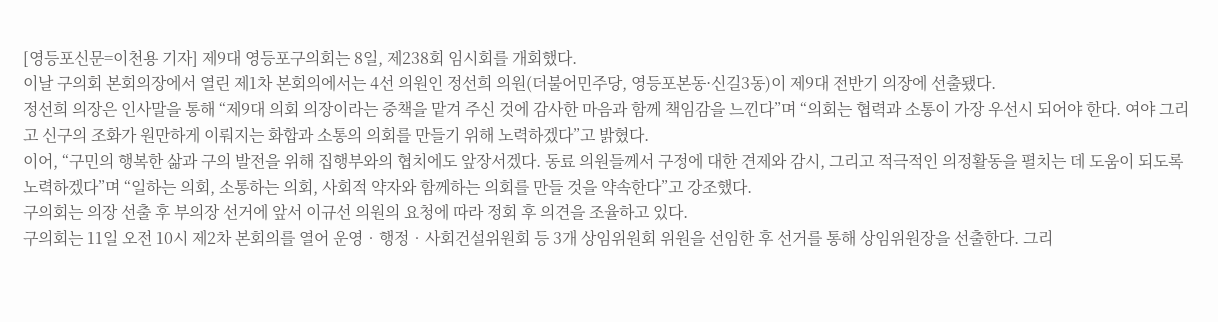[영등포신문=이천용 기자] 제9대 영등포구의회는 8일, 제238회 임시회를 개회했다.
이날 구의회 본회의장에서 열린 제1차 본회의에서는 4선 의원인 정선희 의원(더불어민주당, 영등포본동·신길3동)이 제9대 전반기 의장에 선출됐다.
정선희 의장은 인사말을 통해 “제9대 의회 의장이라는 중책을 맡겨 주신 것에 감사한 마음과 함께 책임감을 느낀다”며 “의회는 협력과 소통이 가장 우선시 되어야 한다. 여야 그리고 신구의 조화가 원만하게 이뤄지는 화합과 소통의 의회를 만들기 위해 노력하겠다”고 밝혔다.
이어, “구민의 행복한 삶과 구의 발전을 위해 집행부와의 협치에도 앞장서겠다. 동료 의원들께서 구정에 대한 견제와 감시, 그리고 적극적인 의정활동을 펼치는 데 도움이 되도록 노력하겠다”며 “일하는 의회, 소통하는 의회, 사회적 약자와 함께하는 의회를 만들 것을 약속한다”고 강조했다.
구의회는 의장 선출 후 부의장 선거에 앞서 이규선 의원의 요청에 따라 정회 후 의견을 조율하고 있다.
구의회는 11일 오전 10시 제2차 본회의를 열어 운영‧행정‧사회건설위원회 등 3개 상임위원회 위원을 선임한 후 선거를 통해 상임위원장을 선출한다. 그리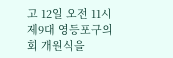고 12일 오전 11시 제9대 영등포구의회 개원식을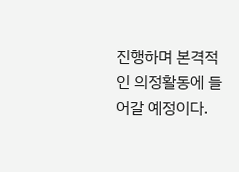진행하며 본격적인 의정활동에 들어갈 예정이다.